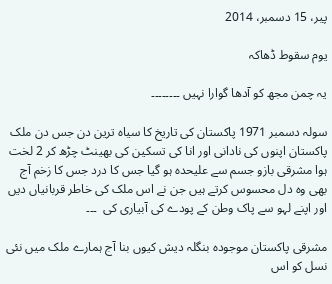پیر، 15 دسمبر، 2014

یوم سقوط ڈھاکہ

یہ چمن مجھ کو آدھا گوارا نہیں ۔۔۔۔۔۔۔۔

سولہ دسمبر 1971 پاکستان کی تاریخ کا سیاہ ترین دن جس دن ملک پاکستان اپنوں کی نادانی اور انا کی تسکین کی بھینٹ چڑھ کر 2 لخت ہوا مشرقی بازو جسم سے علیحدہ ہو گیا جس کا درد جس کا زخم آج بھی وہ دل محسوس کرتے ہیں جن نے اس ملک کی خاطر قربانیاں دیں اور اپنے لہو سے پاک وطن کے پودے کی آبیاری کی  ۔۔۔

مشرقی پاکستان موجودہ بنگلہ دیش کیوں بنا آج ہمارے ملک میں نئی نسل کو اس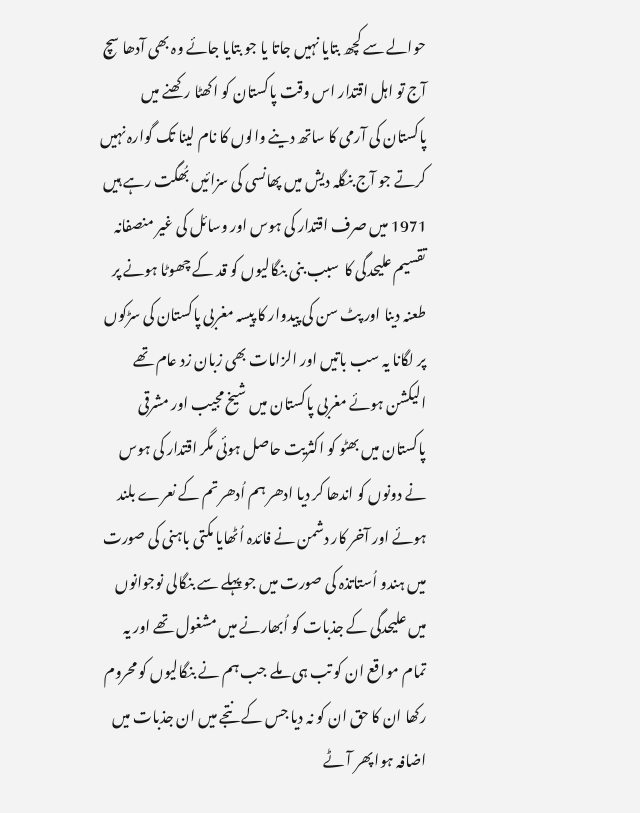حوالے سے کچھ بتایا نہیں جاتا یا جو بتایا جائے وہ بھی آدھا سچ آج تو اہل اقتدار اس وقت پاکستان کو اکھٹا رکھنے میں پاکستان کی آرمی کا ساتھ دینے والوں کا نام لینا تک گوارہ نہیں کرتے جو آج بنگلہ دیش میں پھانسی کی سزائیں بُھگت رہے ہیں 1971 میں صرف اقتدار کی ہوس اور وسائل کی غیر منصفانہ تقسیم علیحدگی کا  سبب بنی بنگالیوں کو قد کے چھوٹا ہونے پر طعنہ دینا اور پٹ سن کی پیدوار کا پیسہ مغربی پاکستان کی سڑکوں پر لگانا یہ سب باتیں اور الزامات بھی زبان زد عام تھے الیکشن ہوئے مغربی پاکستان میں شیخ مجیب اور مشرقی پاکستان میں بھٹو کو اکثریت حاصل ہوئی مگر اقتدار کی ہوس نے دونوں کو اندھا کر دیا ادھر ہم اُدھر تم کے نعرے بلند ہوئے اور آخر کار دشمن نے فائدہ اُٹھایا مکتی باہنی کی صورت میں ہندو اُستاتذہ کی صورت میں جو پہلے سے بنگالی نوجوانوں میں علیحدگی کے جذبات کو اُبھارنے میں مشغول تھے اور یہ تمام مواقع ان کو تب ہی ملے جب ہم نے بنگالیوں کو محروم رکھا ان کا حق ان کو نہ دیا جس کے نتجے میں ان جذبات میں اضافہ ہوا پھر آٹے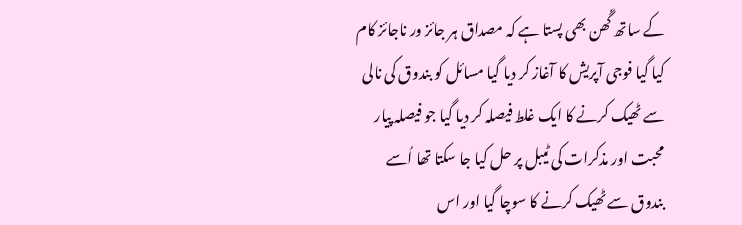کے ساتھ گٗھن بھی پستا ہے کہ مصداق ہر جائز ور ناجائز کام کیا گیا فوجی آپریش کا آغاز کر دیا گیا مسائل کو بندوق کی نالی سے ٹھیک کرنے کا ایک غلط فیصلہ کر دیا گیا جو فیصلہ پیار محبت اور مذکرات کی ٹیبل پر حل کیا جا سکتا تھا اُسے بندوق سے ٹھیک کرنے کا سوچا گیا اور اس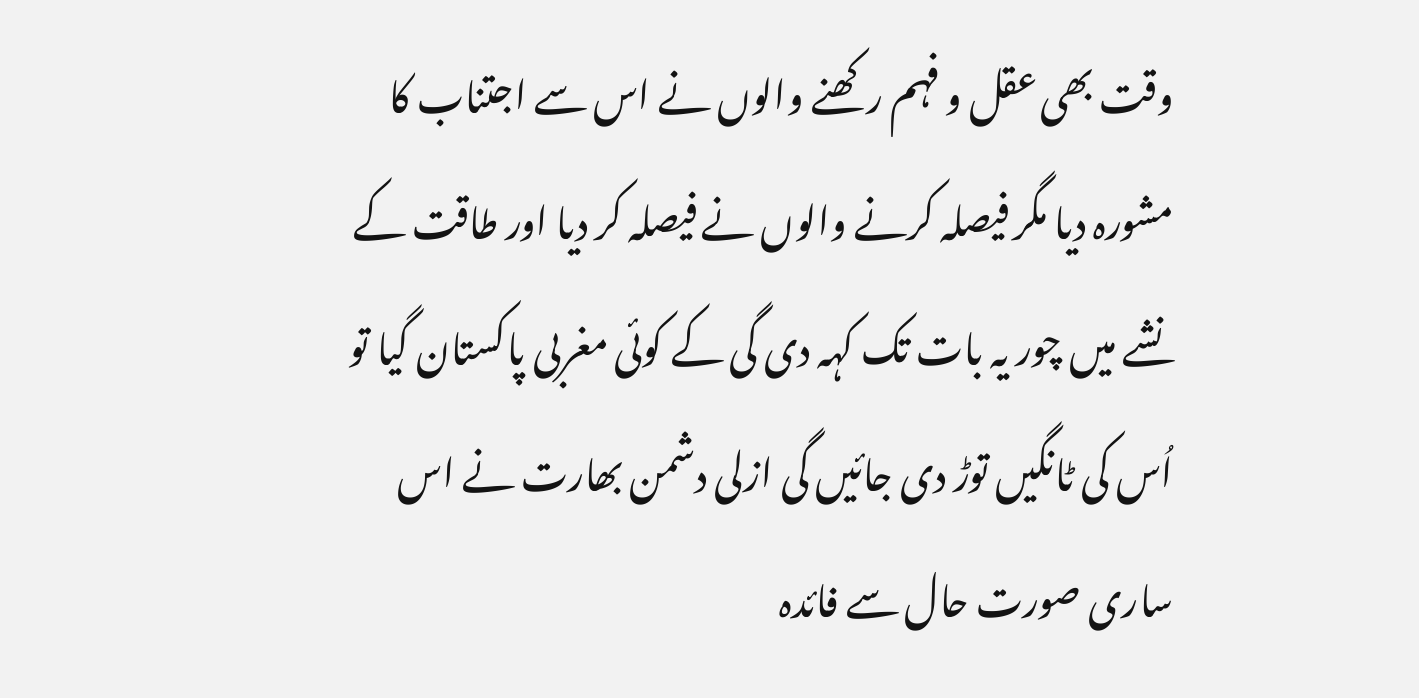وقت بھی عقل و فہم رکھنے والوں نے اس سے اجتناب کا مشورہ دیا مگر فیصلہ کرنے والوں نے فیصلہ کر دیا اور طاقت کے نشے میں چور یہ بات تک کہہ دی گی کے کوئی مغربی پاکستان گیا تو اُس کی ٹانگیں توڑ دی جائیں گی ازلی دشمن بھارت نے اس ساری صورت حال سے فائدہ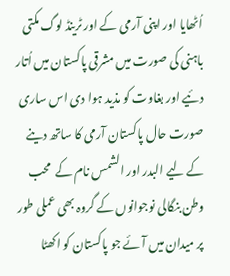اُٹھایا اور اپنی آرمی کے اور ٹرینڈ لوگ مکتی باہنی کی صورت میں مشرقی پاکستان میں اُتار دئیے اور بغاوت کو مذید ہوا دی اس ساری صورت حال پاکستان آرمی کا ساتھ دینے کے لیے البدر اور الشمس نام کے  محب وطن بنگالی نوجوانوں کے گروہ بھی عملی طور پر میدان میں آئے جو پاکستان کو اکھٹا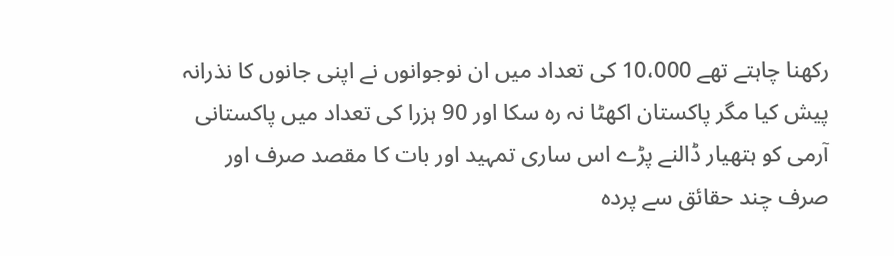رکھنا چاہتے تھے 10،000 کی تعداد میں ان نوجوانوں نے اپنی جانوں کا نذرانہ پیش کیا مگر پاکستان اکھٹا نہ رہ سکا اور 90 ہزرا کی تعداد میں پاکستانی آرمی کو ہتھیار ڈالنے پڑے اس ساری تمہید اور بات کا مقصد صرف اور صرف چند حقائق سے پردہ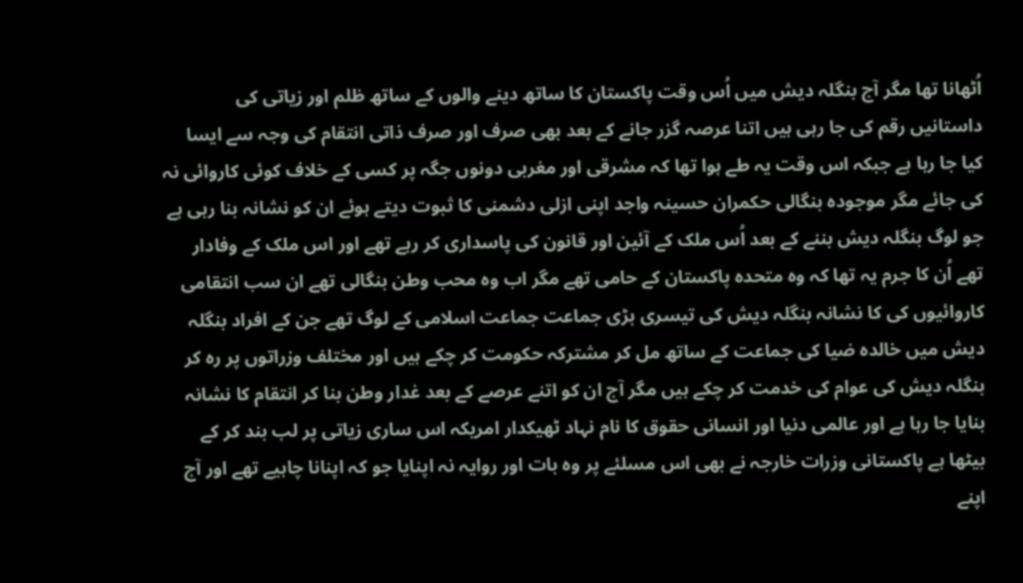اُٹھانا تھا مگر آج بنگلہ دیش میں اُس وقت پاکستان کا ساتھ دینے والوں کے ساتھ ظلم اور زیاتی کی داستانیں رقم کی جا رہی ہیں اتنا عرصہ گزر جانے کے بعد بھی صرف اور صرف ذاتی انتقام کی وجہ سے ایسا کیا جا رہا ہے جبکہ اس وقت یہ طے ہوا تھا کہ مشرقی اور مغربی دونوں جگہ پر کسی کے خلاف کوئی کاروائی نہ کی جائے مگر موجودہ بنگالی حکمران حسینہ واجد اپنی ازلی دشمنی کا ثبوت دیتے ہوئے ان کو نشانہ بنا رہی ہے جو لوگ بنگلہ دیش بننے کے بعد اُس ملک کے آئین اور قانون کی پاسداری کر رہے تھے اور اس ملک کے وفادار تھے اُن کا جرم یہ تھا کہ وہ متحدہ پاکستان کے حامی تھے مگر اب وہ محب وطن بنگالی تھے ان سب انتقامی کاروائیوں کی کا نشانہ بنگلہ دیش کی تیسری بڑی جماعت جماعت اسلامی کے لوگ تھے جن کے افراد بنگلہ دیش میں خالدہ ضیا کی جماعت کے ساتھ مل کر مشترکہ حکومت کر چکے ہیں اور مختلف وزراتوں پر رہ کر بنگلہ دیش کی عوام کی خدمت کر چکے ہیں مگر آج ان کو اتنے عرصے کے بعد غدار وطن بنا کر انتقام کا نشانہ بنایا جا رہا ہے اور عالمی دنیا اور انسانی حقوق کا نام نہاد ٹھیکدار امریکہ اس ساری زیاتی پر لب بند کر کے بیٹھا ہے پاکستانی وزرات خارجہ نے بھی اس مسلئے پر وہ بات اور روایہ نہ اپنایا جو کہ اپنانا چاہیے تھے اور آج اپنے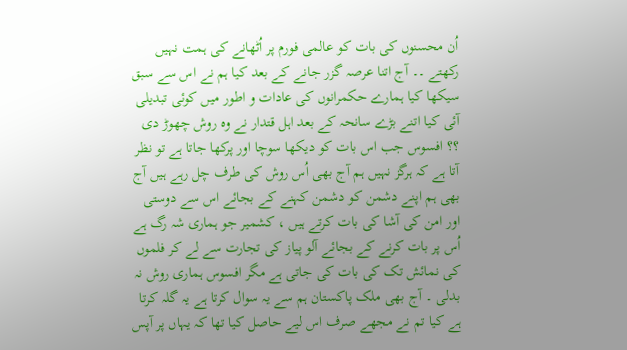اُن محسنوں کی بات کو عالمی فورم پر اُٹھانے کی ہمت نہیں رکھتے ۔۔ آج اتنا عرصہ گزر جانے کے بعد کیا ہم نے اس سے سبق سیکھا کیا ہمارے حکمرانوں کی عادات و اطور میں کوئی تبدیلی آئی کیا اتنے بڑے سانحہ کے بعد اہل قتدار نے وہ روش چھوڑ دی ؟؟ افسوس جب اس بات کو دیکھا سوچا اور پرکھا جاتا ہے تو نظر آتا ہے کہ ہرگز نہیں ہم آج بھی اُس روش کی طرف چل رہے ہیں آج بھی ہم اپنے دشمن کو دشمن کہنے کے بجائے اس سے دوستی اور امن کی آشا کی بات کرتے ہیں ، کشمیر جو ہماری شہ رگ ہے اُس پر بات کرنے کے بجائے آلو پیاز کی تجارت سے لے کر فلموں کی نمائش تک کی بات کی جاتی ہے مگر افسوس ہماری روش نہ بدلی ۔ آج بھی ملک پاکستان ہم سے یہ سوال کرتا ہے یہ گلہ کرتا ہے کیا تم نے مجھے صرف اس لیے حاصل کیا تھا کہ یہاں پر آپس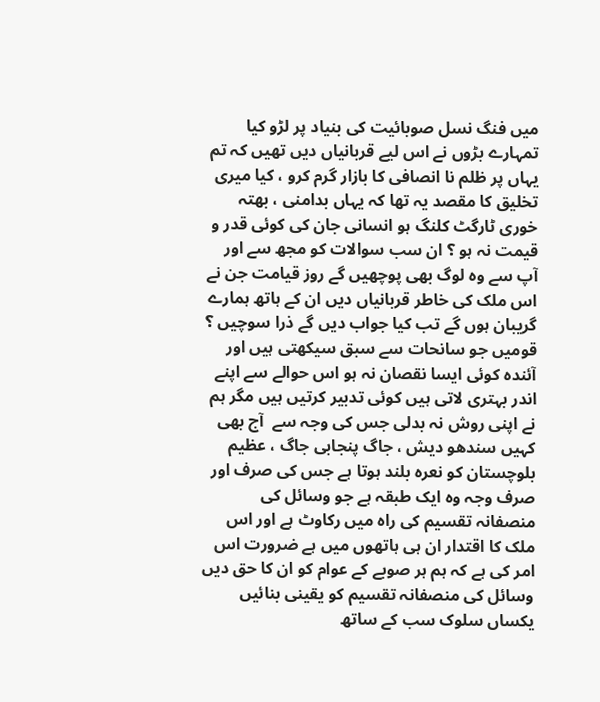میں فنگ نسل صوبائیت کی بنیاد پر لڑو کیا تمہارے بڑوں نے اس لیے قربانیاں دیں تھیں کہ تم یہاں پر ظلم نا انصافی کا بازار گرم کرو ، کیا میری تخلیق کا مقصد یہ تھا کہ یہاں بدامنی ، بھتہ خوری ٹارگٹ کلنگ ہو انسانی جان کی کوئی قدر و قیمت نہ ہو ؟ ان سب سوالات کو مجھ سے اور آپ سے وہ لوگ بھی پوچھیں گے روز قیامت جن نے اس ملک کی خاطر قربانیاں دیں ان کے ہاتھ ہمارے گریبان ہوں گے تب کیا جواب دیں گے ذرا سوچیں ؟  قومیں جو سانحات سے سبق سیکھتی ہیں اور آئندہ کوئی ایسا نقصان نہ ہو اس حوالے سے اپنے اندر بہتری لاتی ہیں کوئی تدبیر کرتیں ہیں مگر ہم نے اپنی روش نہ بدلی جس کی وجہ سے  آج بھی کہیں سندھو دیش ، جاگ پنجابی جاگ ، عظیم بلوچستان کو نعرہ بلند ہوتا ہے جس کی صرف اور صرف وجہ وہ ایک طبقہ ہے جو وسائل کی منصفانہ تقسیم کی راہ میں رکاوٹ ہے اور اس ملک کا اقتدار ان ہی ہاتھوں میں ہے ضرورت اس امر کی ہے کہ ہم ہر صوبے کے عوام کو ان کا حق دیں وسائل کی منصفانہ تقسیم کو یقینی بنائیں یکساں سلوک سب کے ساتھ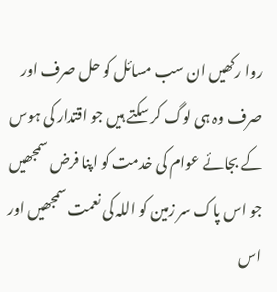روا رکھیں ان سب مسائل کو حل صرف اور صرف وہ ہی لوگ کر سکتے ہیں جو اقتدار کی ہوس کے بجائے عوام کی خدمت کو اپنا فرض سمجھیں جو اس پاک سر زمین کو اللہ کی نعمت سمجھیں اور اس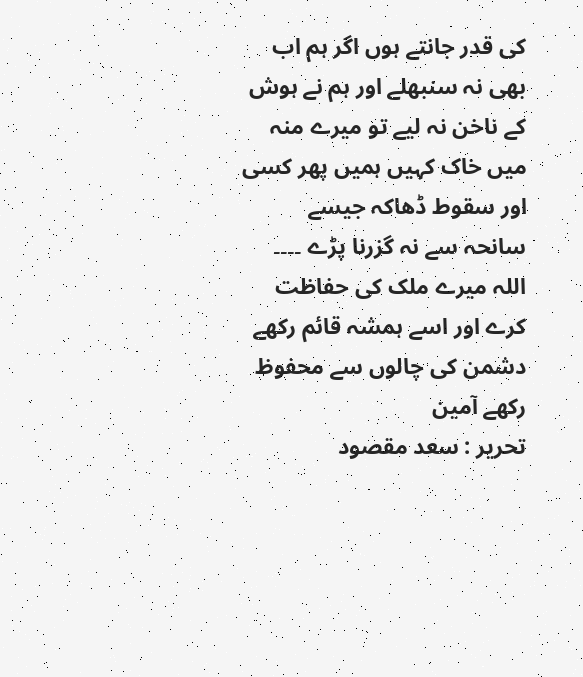کی قدر جانتے ہوں اگر ہم اب بھی نہ سنبھلے اور ہم نے ہوش کے ناخن نہ لیے تو میرے منہ میں خاک کہیں ہمیں پھر کسی اور سقوط ڈھاکہ جیسے سانحہ سے نہ گزرنا پڑے ۔۔۔۔
اللہ میرے ملک کی حفاظت کرے اور اسے ہمشہ قائم رکھے دشمن کی چالوں سے محفوظ رکھے آمین
تحریر : سعد مقصود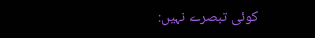کوئی تبصرے نہیں: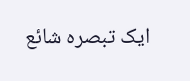ایک تبصرہ شائع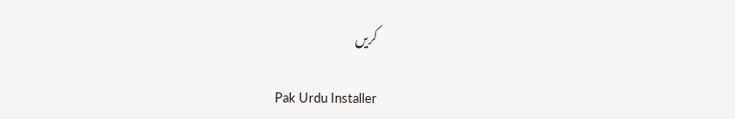کریں

Pak Urdu Installer